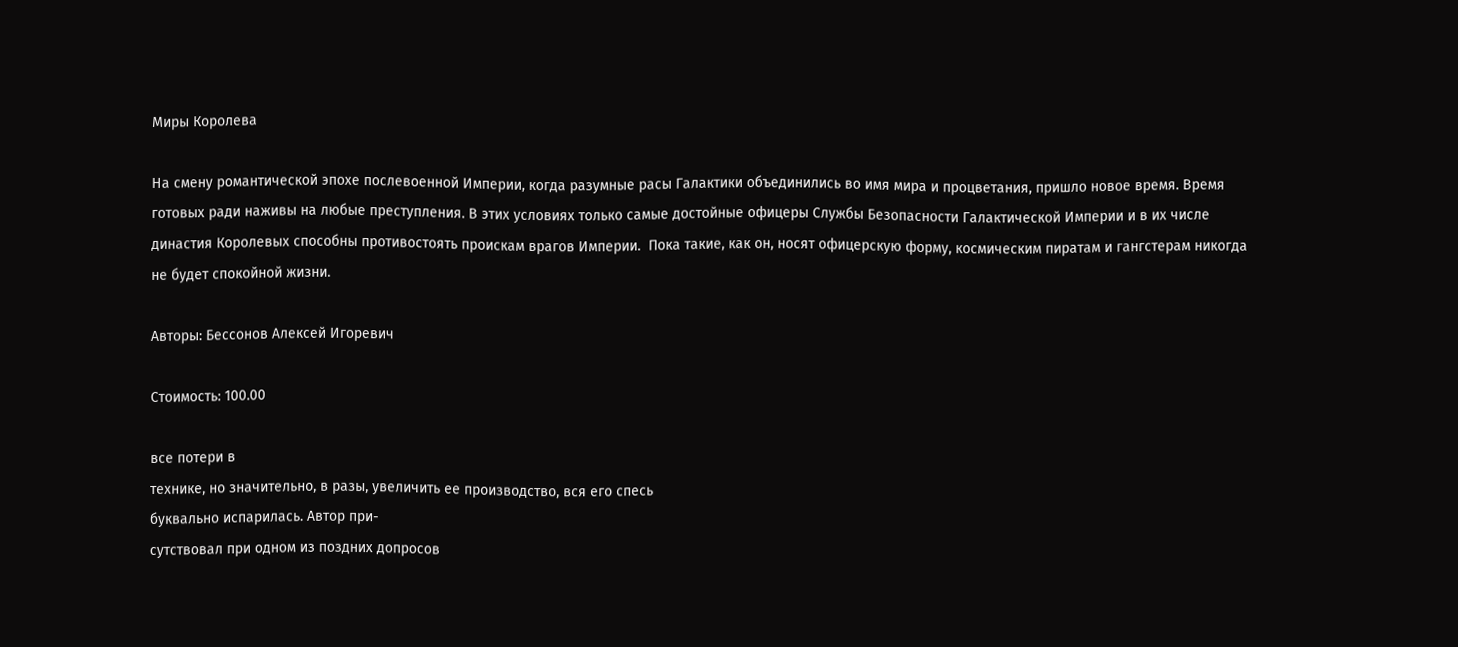Миры Королева

На смену романтической эпохе послевоенной Империи, когда разумные расы Галактики объединились во имя мира и процветания, пришло новое время. Время готовых ради наживы на любые преступления. В этих условиях только самые достойные офицеры Службы Безопасности Галактической Империи и в их числе династия Королевых способны противостоять проискам врагов Империи.  Пока такие, как он, носят офицерскую форму, космическим пиратам и гангстерам никогда не будет спокойной жизни.

Авторы: Бессонов Алексей Игоревич

Стоимость: 100.00

все потери в
технике, но значительно, в разы, увеличить ее производство, вся его спесь
буквально испарилась. Автор при-
сутствовал при одном из поздних допросов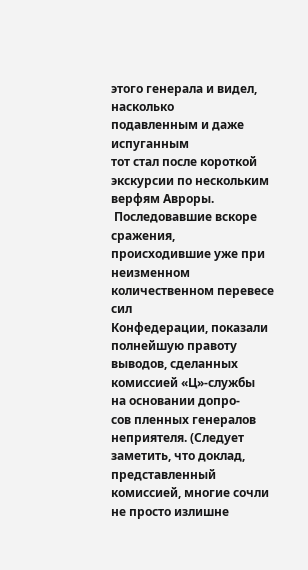этого генерала и видел, насколько
подавленным и даже испуганным
тот стал после короткой экскурсии по нескольким верфям Авроры.
 Последовавшие вскоре сражения, происходившие уже при неизменном
количественном перевесе сил
Конфедерации, показали полнейшую правоту выводов, сделанных комиссией «Ц»-службы
на основании допро-
сов пленных генералов неприятеля. (Следует заметить, что доклад, представленный
комиссией, многие сочли
не просто излишне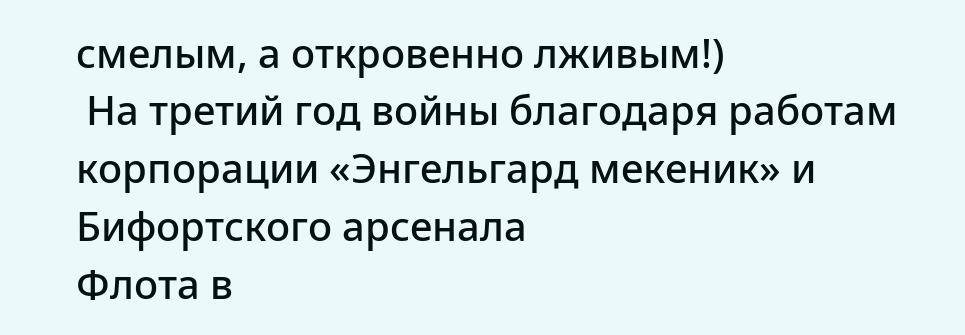смелым, а откровенно лживым!)
 На третий год войны благодаря работам корпорации «Энгельгард мекеник» и
Бифортского арсенала
Флота в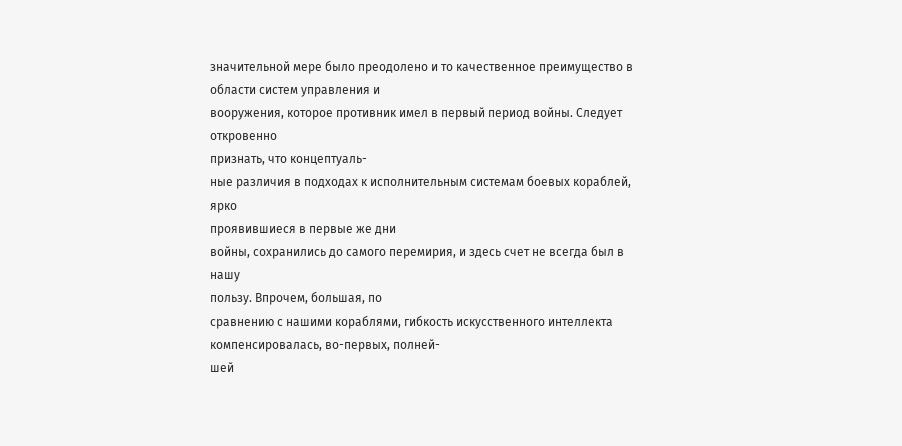значительной мере было преодолено и то качественное преимущество в
области систем управления и
вооружения, которое противник имел в первый период войны. Следует откровенно
признать, что концептуаль-
ные различия в подходах к исполнительным системам боевых кораблей, ярко
проявившиеся в первые же дни
войны, сохранились до самого перемирия, и здесь счет не всегда был в нашу
пользу. Впрочем, большая, по
сравнению с нашими кораблями, гибкость искусственного интеллекта
компенсировалась, во-первых, полней-
шей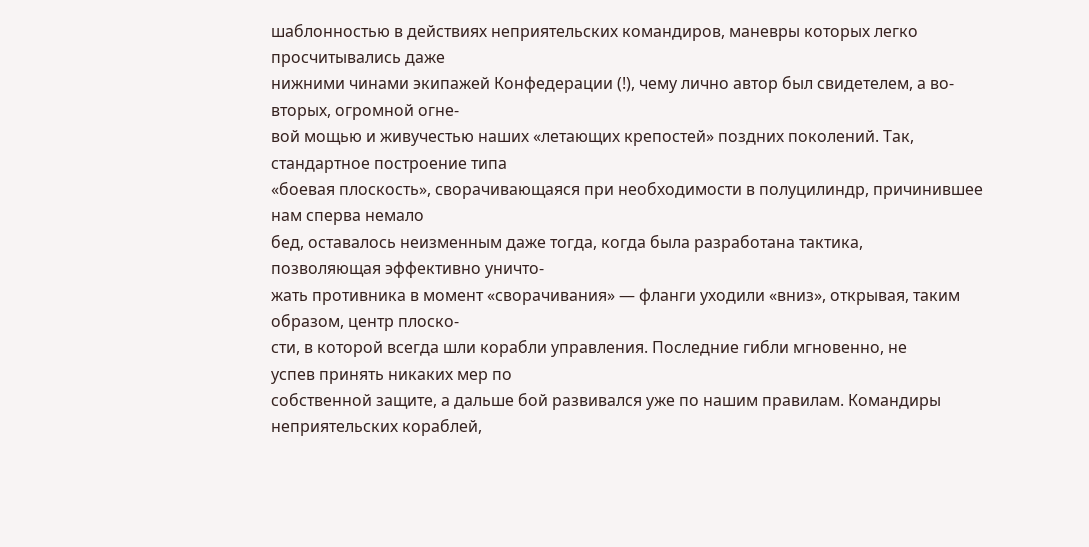шаблонностью в действиях неприятельских командиров, маневры которых легко
просчитывались даже
нижними чинами экипажей Конфедерации (!), чему лично автор был свидетелем, а во-
вторых, огромной огне-
вой мощью и живучестью наших «летающих крепостей» поздних поколений. Так,
стандартное построение типа
«боевая плоскость», сворачивающаяся при необходимости в полуцилиндр, причинившее
нам сперва немало
бед, оставалось неизменным даже тогда, когда была разработана тактика,
позволяющая эффективно уничто-
жать противника в момент «сворачивания» — фланги уходили «вниз», открывая, таким
образом, центр плоско-
сти, в которой всегда шли корабли управления. Последние гибли мгновенно, не
успев принять никаких мер по
собственной защите, а дальше бой развивался уже по нашим правилам. Командиры
неприятельских кораблей,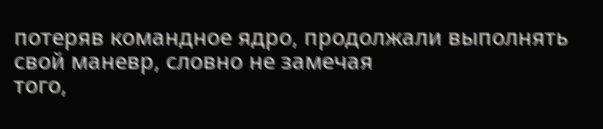потеряв командное ядро, продолжали выполнять свой маневр, словно не замечая
того,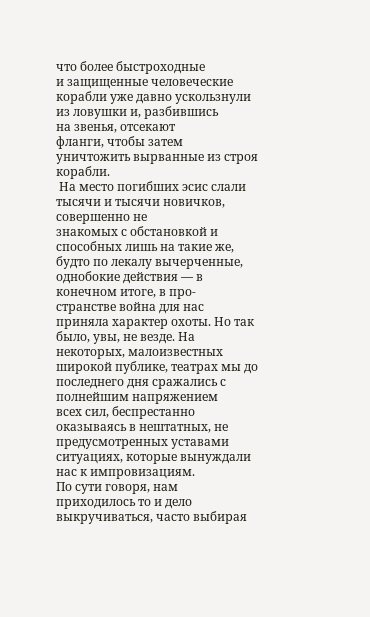что более быстроходные
и защищенные человеческие корабли уже давно ускользнули из ловушки и, разбившись
на звенья, отсекают
фланги, чтобы затем уничтожить вырванные из строя корабли.
 На место погибших эсис слали тысячи и тысячи новичков, совершенно не
знакомых с обстановкой и
способных лишь на такие же, будто по лекалу вычерченные, однобокие действия — в
конечном итоге, в про-
странстве война для нас приняла характер охоты. Но так было, увы, не везде. На
некоторых, малоизвестных
широкой публике, театрах мы до последнего дня сражались с полнейшим напряжением
всех сил, беспрестанно
оказываясь в нештатных, не предусмотренных уставами ситуациях, которые вынуждали
нас к импровизациям.
По сути говоря, нам приходилось то и дело выкручиваться, часто выбирая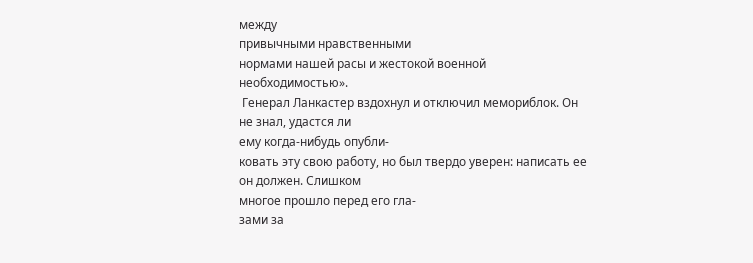между
привычными нравственными
нормами нашей расы и жестокой военной необходимостью».
 Генерал Ланкастер вздохнул и отключил мемориблок. Он не знал, удастся ли
ему когда-нибудь опубли-
ковать эту свою работу, но был твердо уверен: написать ее он должен. Слишком
многое прошло перед его гла-
зами за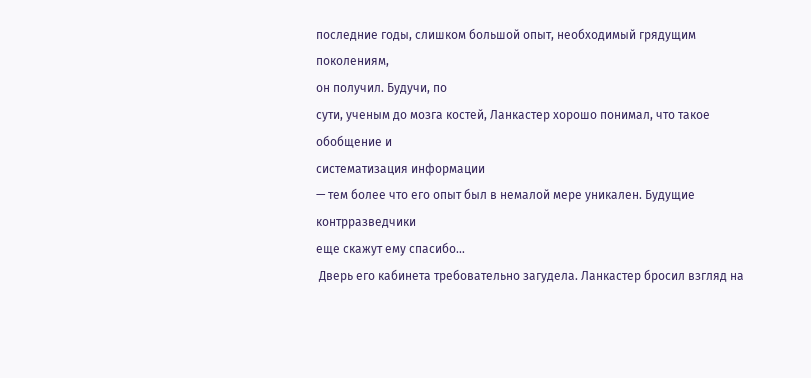последние годы, слишком большой опыт, необходимый грядущим поколениям,
он получил. Будучи, по
сути, ученым до мозга костей, Ланкастер хорошо понимал, что такое обобщение и
систематизация информации
— тем более что его опыт был в немалой мере уникален. Будущие контрразведчики
еще скажут ему спасибо…
 Дверь его кабинета требовательно загудела. Ланкастер бросил взгляд на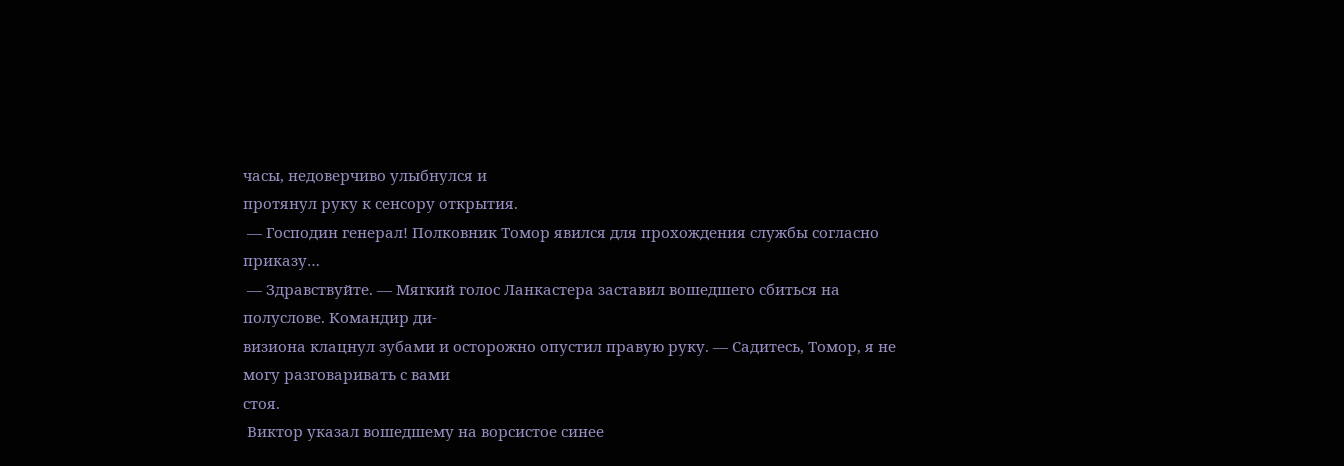часы, недоверчиво улыбнулся и
протянул руку к сенсору открытия.
 — Господин генерал! Полковник Томор явился для прохождения службы согласно
приказу…
 — Здравствуйте. — Мягкий голос Ланкастера заставил вошедшего сбиться на
полуслове. Командир ди-
визиона клацнул зубами и осторожно опустил правую руку. — Садитесь, Томор, я не
могу разговаривать с вами
стоя.
 Виктор указал вошедшему на ворсистое синее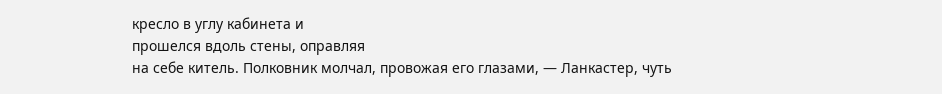кресло в углу кабинета и
прошелся вдоль стены, оправляя
на себе китель. Полковник молчал, провожая его глазами, — Ланкастер, чуть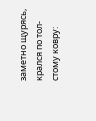заметно щурясь, крался по тол-
стому ковру: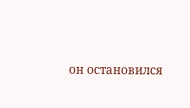он остановился